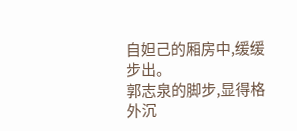自妲己的厢房中,缓缓步出。
郭志泉的脚步,显得格外沉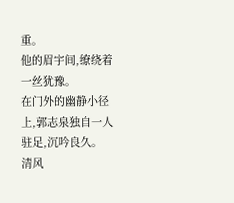重。
他的眉宇间,缭绕着一丝犹豫。
在门外的幽静小径上,郭志泉独自一人驻足,沉吟良久。
清风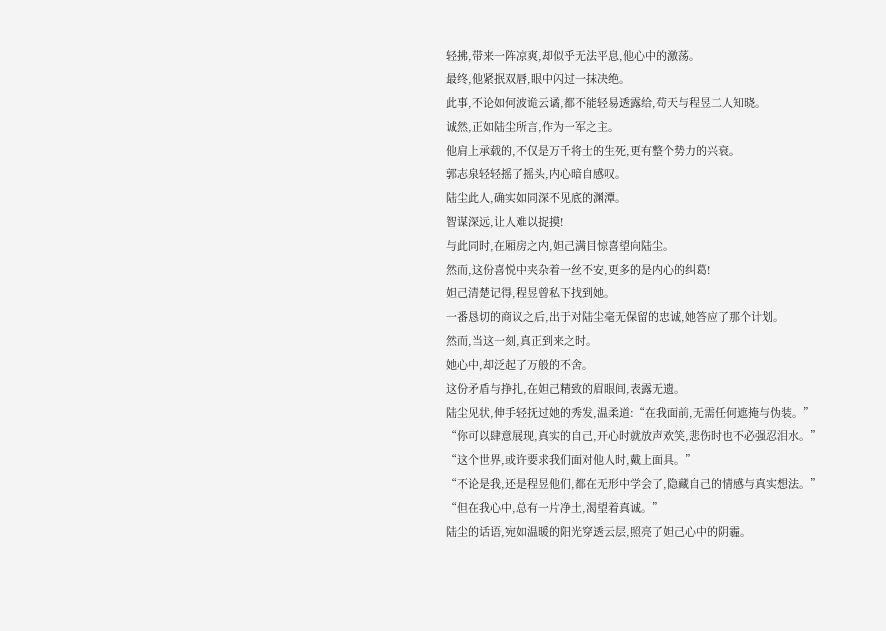轻拂,带来一阵凉爽,却似乎无法平息,他心中的激荡。
最终,他紧抿双唇,眼中闪过一抹决绝。
此事,不论如何波诡云谲,都不能轻易透露给,苟天与程昱二人知晓。
诚然,正如陆尘所言,作为一军之主。
他肩上承载的,不仅是万千将士的生死,更有整个势力的兴衰。
郭志泉轻轻摇了摇头,内心暗自感叹。
陆尘此人,确实如同深不见底的渊潭。
智谋深远,让人难以捉摸!
与此同时,在厢房之内,妲己满目惊喜望向陆尘。
然而,这份喜悦中夹杂着一丝不安,更多的是内心的纠葛!
妲己清楚记得,程昱曾私下找到她。
一番恳切的商议之后,出于对陆尘毫无保留的忠诚,她答应了那个计划。
然而,当这一刻,真正到来之时。
她心中,却泛起了万般的不舍。
这份矛盾与挣扎,在妲己精致的眉眼间,表露无遗。
陆尘见状,伸手轻抚过她的秀发,温柔道:“在我面前,无需任何遮掩与伪装。”
“你可以肆意展现,真实的自己,开心时就放声欢笑,悲伤时也不必强忍泪水。”
“这个世界,或许要求我们面对他人时,戴上面具。”
“不论是我,还是程昱他们,都在无形中学会了,隐藏自己的情感与真实想法。”
“但在我心中,总有一片净土,渴望着真诚。”
陆尘的话语,宛如温暖的阳光穿透云层,照亮了妲己心中的阴霾。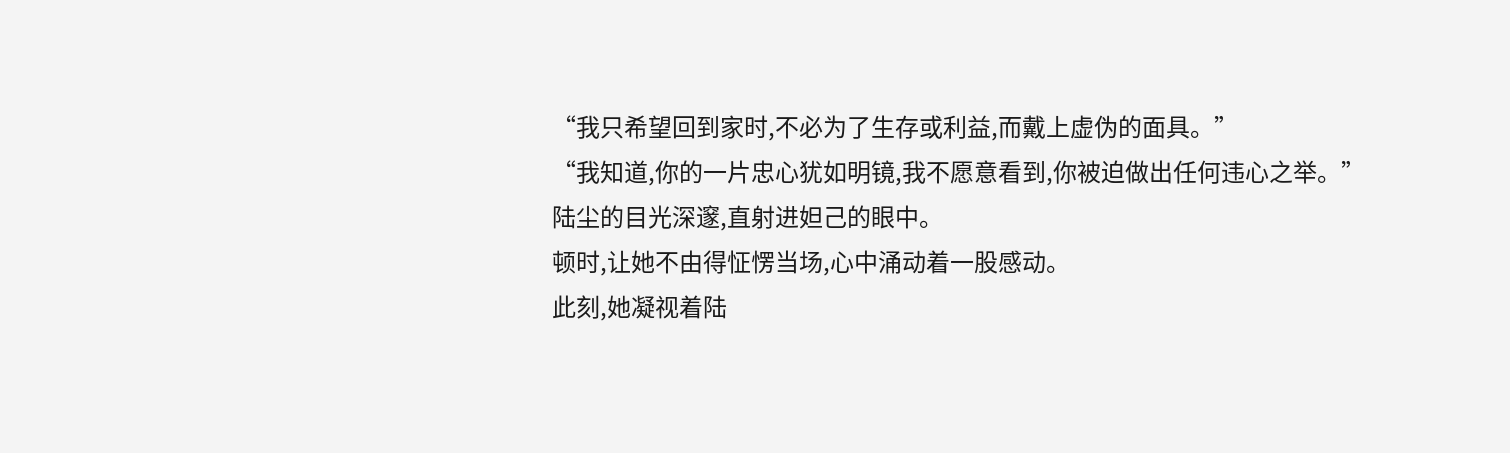“我只希望回到家时,不必为了生存或利益,而戴上虚伪的面具。”
“我知道,你的一片忠心犹如明镜,我不愿意看到,你被迫做出任何违心之举。”
陆尘的目光深邃,直射进妲己的眼中。
顿时,让她不由得怔愣当场,心中涌动着一股感动。
此刻,她凝视着陆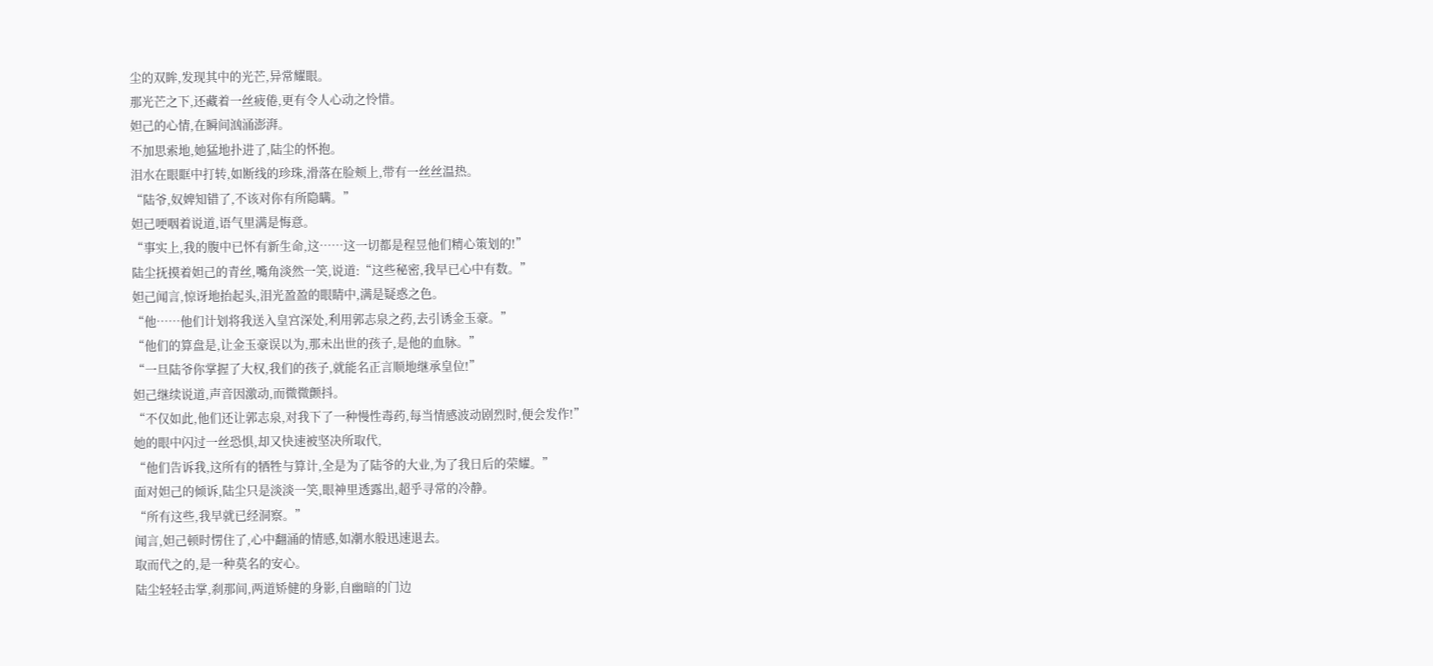尘的双眸,发现其中的光芒,异常耀眼。
那光芒之下,还藏着一丝疲倦,更有令人心动之怜惜。
妲己的心情,在瞬间汹涌澎湃。
不加思索地,她猛地扑进了,陆尘的怀抱。
泪水在眼眶中打转,如断线的珍珠,滑落在脸颊上,带有一丝丝温热。
“陆爷,奴婢知错了,不该对你有所隐瞒。”
妲己哽咽着说道,语气里满是悔意。
“事实上,我的腹中已怀有新生命,这……这一切都是程昱他们精心策划的!”
陆尘抚摸着妲己的青丝,嘴角淡然一笑,说道:“这些秘密,我早已心中有数。”
妲己闻言,惊讶地抬起头,泪光盈盈的眼睛中,满是疑惑之色。
“他……他们计划将我送入皇宫深处,利用郭志泉之药,去引诱金玉豪。”
“他们的算盘是,让金玉豪误以为,那未出世的孩子,是他的血脉。”
“一旦陆爷你掌握了大权,我们的孩子,就能名正言顺地继承皇位!”
妲己继续说道,声音因激动,而微微颤抖。
“不仅如此,他们还让郭志泉,对我下了一种慢性毒药,每当情感波动剧烈时,便会发作!”
她的眼中闪过一丝恐惧,却又快速被坚决所取代,
“他们告诉我,这所有的牺牲与算计,全是为了陆爷的大业,为了我日后的荣耀。”
面对妲己的倾诉,陆尘只是淡淡一笑,眼神里透露出,超乎寻常的冷静。
“所有这些,我早就已经洞察。”
闻言,妲己顿时愣住了,心中翻涌的情感,如潮水般迅速退去。
取而代之的,是一种莫名的安心。
陆尘轻轻击掌,刹那间,两道矫健的身影,自幽暗的门边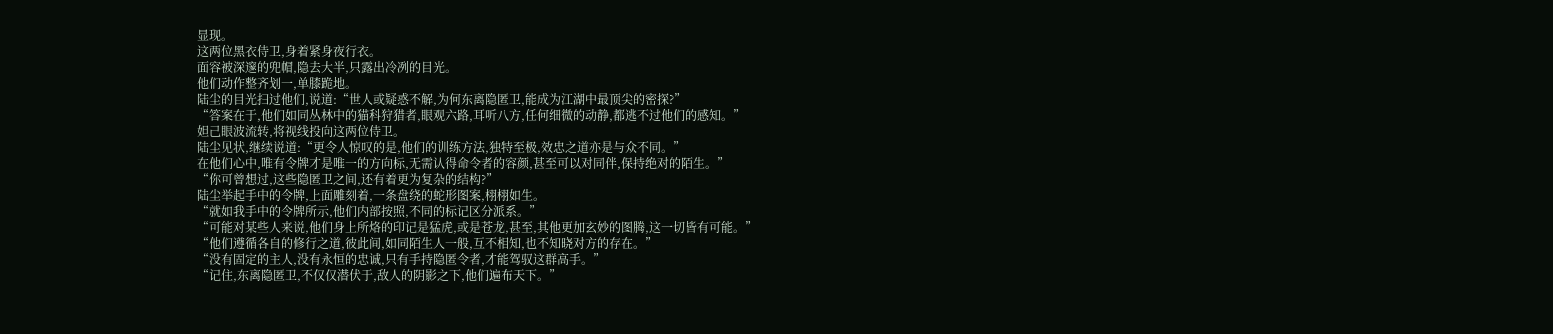显现。
这两位黑衣侍卫,身着紧身夜行衣。
面容被深邃的兜帽,隐去大半,只露出冷冽的目光。
他们动作整齐划一,单膝跪地。
陆尘的目光扫过他们,说道:“世人或疑惑不解,为何东离隐匿卫,能成为江湖中最顶尖的密探?”
“答案在于,他们如同丛林中的猫科狩猎者,眼观六路,耳听八方,任何细微的动静,都逃不过他们的感知。”
妲己眼波流转,将视线投向这两位侍卫。
陆尘见状,继续说道:“更令人惊叹的是,他们的训练方法,独特至极,效忠之道亦是与众不同。”
在他们心中,唯有令牌才是唯一的方向标,无需认得命令者的容颜,甚至可以对同伴,保持绝对的陌生。”
“你可曾想过,这些隐匿卫之间,还有着更为复杂的结构?”
陆尘举起手中的令牌,上面雕刻着,一条盘绕的蛇形图案,栩栩如生。
“就如我手中的令牌所示,他们内部按照,不同的标记区分派系。”
“可能对某些人来说,他们身上所烙的印记是猛虎,或是苍龙,甚至,其他更加玄妙的图腾,这一切皆有可能。”
“他们遵循各自的修行之道,彼此间,如同陌生人一般,互不相知,也不知晓对方的存在。”
“没有固定的主人,没有永恒的忠诚,只有手持隐匿令者,才能驾驭这群高手。”
“记住,东离隐匿卫,不仅仅潜伏于,敌人的阴影之下,他们遍布天下。”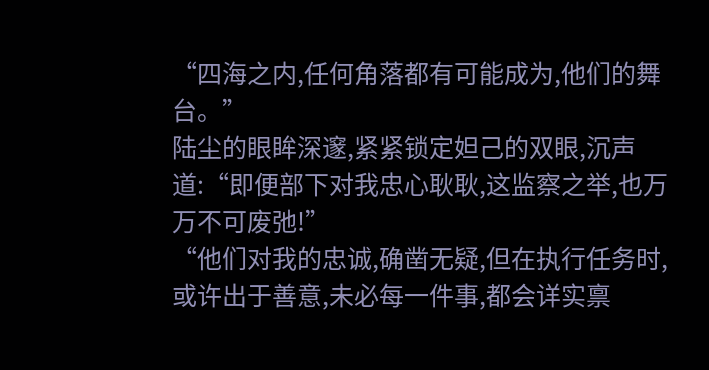“四海之内,任何角落都有可能成为,他们的舞台。”
陆尘的眼眸深邃,紧紧锁定妲己的双眼,沉声道:“即便部下对我忠心耿耿,这监察之举,也万万不可废弛!”
“他们对我的忠诚,确凿无疑,但在执行任务时,或许出于善意,未必每一件事,都会详实禀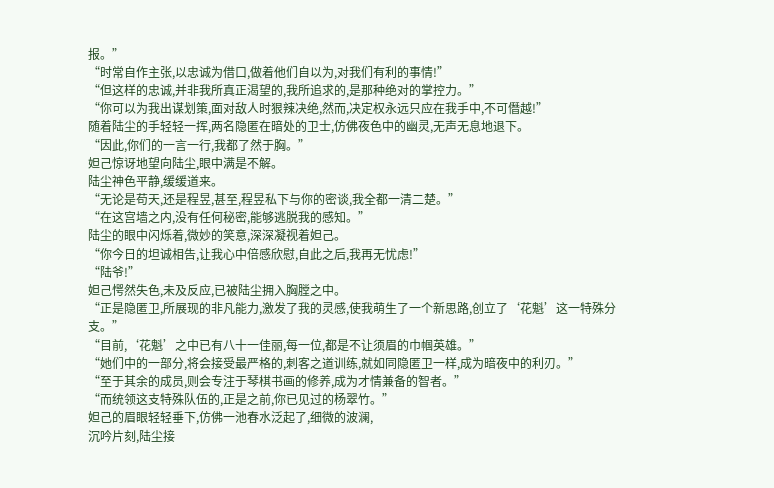报。”
“时常自作主张,以忠诚为借口,做着他们自以为,对我们有利的事情!”
“但这样的忠诚,并非我所真正渴望的,我所追求的,是那种绝对的掌控力。”
“你可以为我出谋划策,面对敌人时狠辣决绝,然而,决定权永远只应在我手中,不可僭越!”
随着陆尘的手轻轻一挥,两名隐匿在暗处的卫士,仿佛夜色中的幽灵,无声无息地退下。
“因此,你们的一言一行,我都了然于胸。”
妲己惊讶地望向陆尘,眼中满是不解。
陆尘神色平静,缓缓道来。
“无论是苟天,还是程昱,甚至,程昱私下与你的密谈,我全都一清二楚。”
“在这宫墙之内,没有任何秘密,能够逃脱我的感知。”
陆尘的眼中闪烁着,微妙的笑意,深深凝视着妲己。
“你今日的坦诚相告,让我心中倍感欣慰,自此之后,我再无忧虑!”
“陆爷!”
妲己愕然失色,未及反应,已被陆尘拥入胸膛之中。
“正是隐匿卫,所展现的非凡能力,激发了我的灵感,使我萌生了一个新思路,创立了‘花魁’这一特殊分支。”
“目前,‘花魁’之中已有八十一佳丽,每一位,都是不让须眉的巾帼英雄。”
“她们中的一部分,将会接受最严格的,刺客之道训练,就如同隐匿卫一样,成为暗夜中的利刃。”
“至于其余的成员,则会专注于琴棋书画的修养,成为才情兼备的智者。”
“而统领这支特殊队伍的,正是之前,你已见过的杨翠竹。”
妲己的眉眼轻轻垂下,仿佛一池春水泛起了,细微的波澜,
沉吟片刻,陆尘接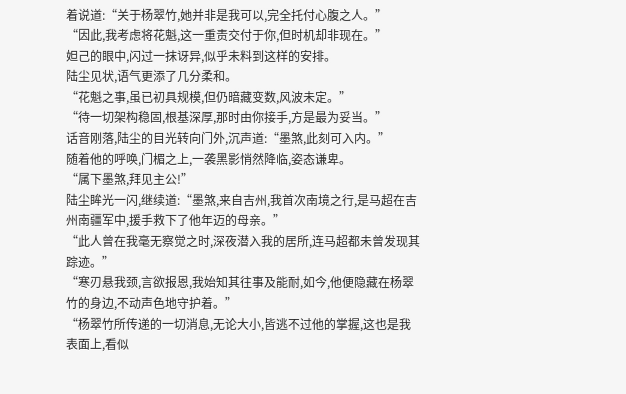着说道:“关于杨翠竹,她并非是我可以,完全托付心腹之人。”
“因此,我考虑将花魁,这一重责交付于你,但时机却非现在。”
妲己的眼中,闪过一抹讶异,似乎未料到这样的安排。
陆尘见状,语气更添了几分柔和。
“花魁之事,虽已初具规模,但仍暗藏变数,风波未定。”
“待一切架构稳固,根基深厚,那时由你接手,方是最为妥当。”
话音刚落,陆尘的目光转向门外,沉声道:“墨煞,此刻可入内。”
随着他的呼唤,门楣之上,一袭黑影悄然降临,姿态谦卑。
“属下墨煞,拜见主公!”
陆尘眸光一闪,继续道:“墨煞,来自吉州,我首次南境之行,是马超在吉州南疆军中,援手救下了他年迈的母亲。”
“此人曾在我毫无察觉之时,深夜潜入我的居所,连马超都未曾发现其踪迹。”
“寒刃悬我颈,言欲报恩,我始知其往事及能耐,如今,他便隐藏在杨翠竹的身边,不动声色地守护着。”
“杨翠竹所传递的一切消息,无论大小,皆逃不过他的掌握,这也是我表面上,看似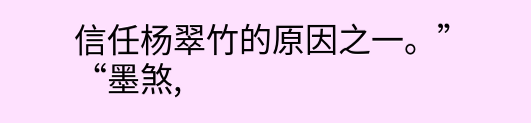信任杨翠竹的原因之一。”
“墨煞,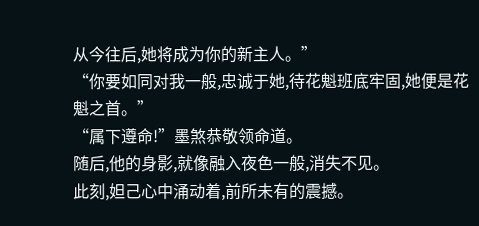从今往后,她将成为你的新主人。”
“你要如同对我一般,忠诚于她,待花魁班底牢固,她便是花魁之首。”
“属下遵命!”墨煞恭敬领命道。
随后,他的身影,就像融入夜色一般,消失不见。
此刻,妲己心中涌动着,前所未有的震撼。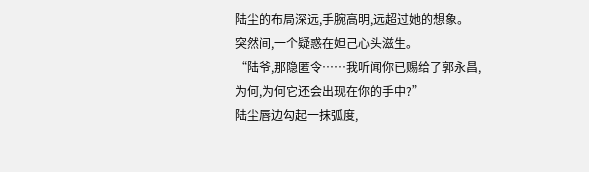陆尘的布局深远,手腕高明,远超过她的想象。
突然间,一个疑惑在妲己心头滋生。
“陆爷,那隐匿令……我听闻你已赐给了郭永昌,为何,为何它还会出现在你的手中?”
陆尘唇边勾起一抹弧度,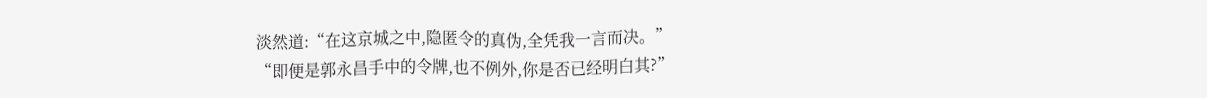淡然道:“在这京城之中,隐匿令的真伪,全凭我一言而决。”
“即便是郭永昌手中的令牌,也不例外,你是否已经明白其?”